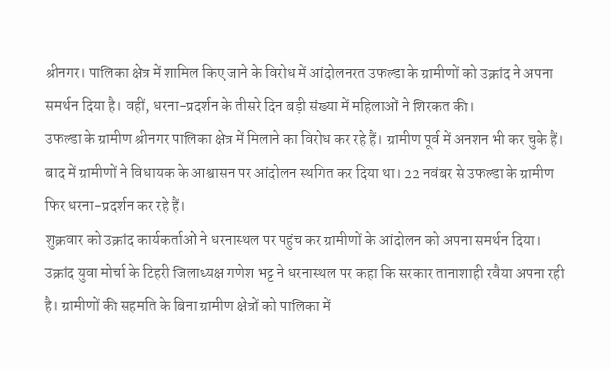श्रीनगर। पालिका क्षेत्र में शामिल किए जाने के विरोध में आंदोलनरत उफल्डा के ग्रामीणों को उक्रांद ने अपना समर्थन दिया है। वहीं, धरना-प्रदर्शन के तीसरे दिन बड़ी संख्या में महिलाओं ने शिरकत की।
उफल्डा के ग्रामीण श्रीनगर पालिका क्षेत्र में मिलाने का विरोध कर रहे हैं। ग्रामीण पूर्व में अनशन भी कर चुके हैं। बाद में ग्रामीणों ने विधायक के आश्वासन पर आंदोलन स्थगित कर दिया था। 22 नवंबर से उफल्डा के ग्रामीण फिर धरना-प्रदर्शन कर रहे हैं।
शुक्रवार को उक्रांद कार्यकर्ताओं ने धरनास्थल पर पहुंच कर ग्रामीणों के आंदोलन को अपना समर्थन दिया। उक्रांद युवा मोर्चा के टिहरी जिलाध्यक्ष गणेश भट्ट ने धरनास्थल पर कहा कि सरकार तानाशाही रवैया अपना रही है। ग्रामीणों की सहमति के बिना ग्रामीण क्षेत्रों को पालिका में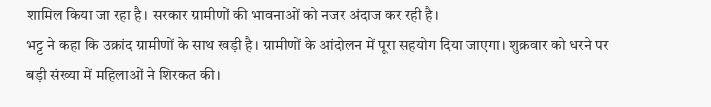शामिल किया जा रहा है। सरकार ग्रामीणों की भावनाओं को नजर अंदाज कर रही है।
भट्ट ने कहा कि उक्रांद ग्रामीणों के साथ खड़ी है। ग्रामीणों के आंदोलन में पूरा सहयोग दिया जाएगा। शुक्रवार को धरने पर बड़ी संख्या में महिलाओं ने शिरकत की।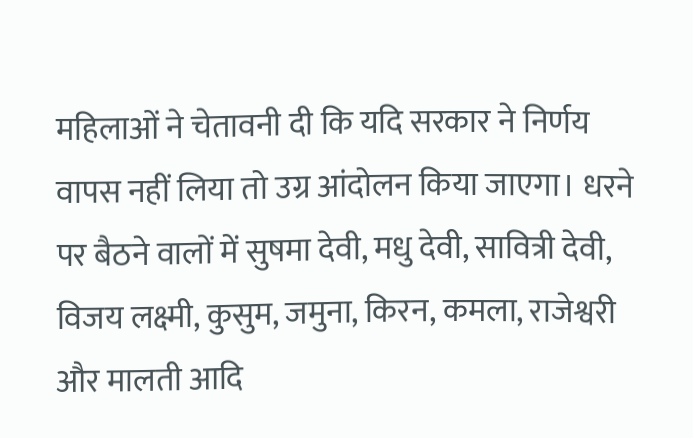महिलाओं ने चेतावनी दी कि यदि सरकार ने निर्णय वापस नहीं लिया तो उग्र आंदोलन किया जाएगा। धरने पर बैठने वालों में सुषमा देवी, मधु देवी, सावित्री देवी, विजय लक्ष्मी, कुसुम, जमुना, किरन, कमला, राजेश्वरी और मालती आदि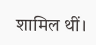शामिल थीं।